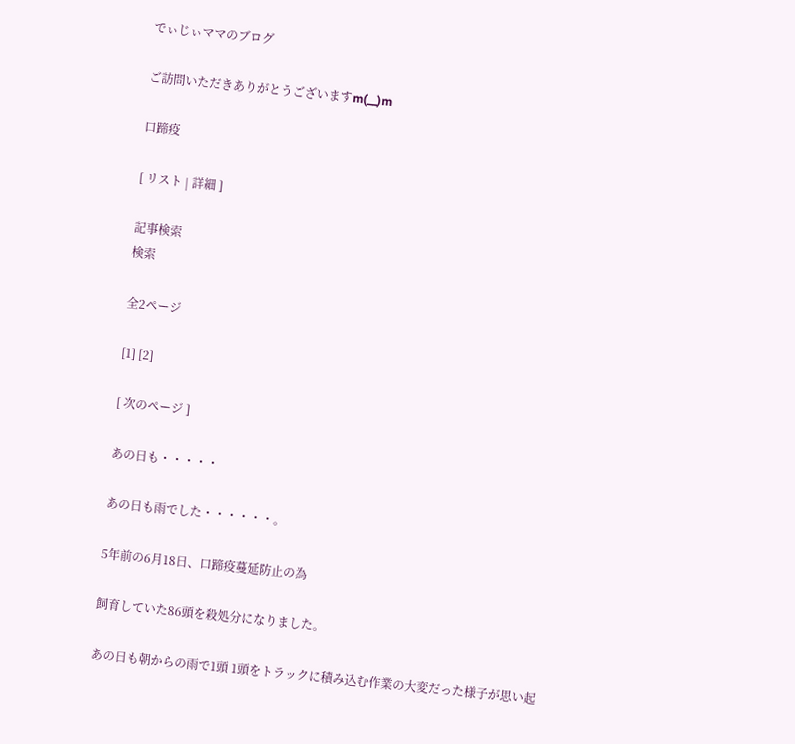でぃじぃママのブログ

ご訪問いただきありがとうございますm(__)m

口蹄疫

[ リスト | 詳細 ]

記事検索
検索

全2ページ

[1] [2]

[ 次のページ ]

あの日も・・・・・

あの日も雨でした・・・・・・。

5年前の6月18日、口蹄疫蔓延防止の為

飼育していた86頭を殺処分になりました。

あの日も朝からの雨で1頭 1頭をトラックに積み込む作業の大変だった様子が思い起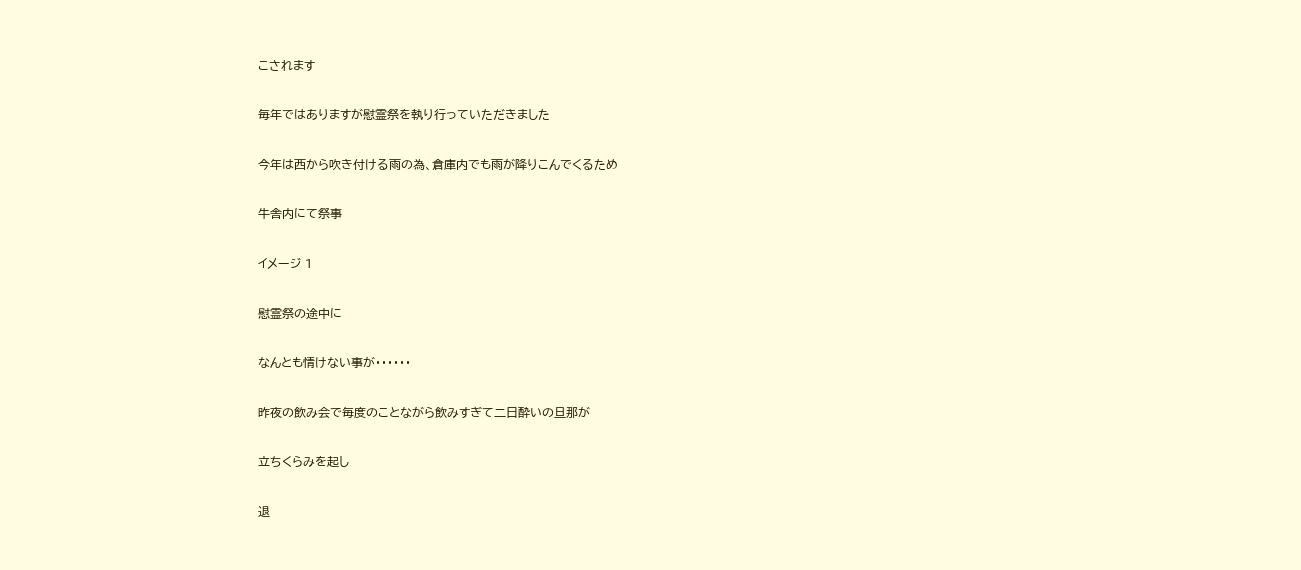こされます

毎年ではありますが慰霊祭を執り行っていただきました

今年は西から吹き付ける雨の為、倉庫内でも雨が降りこんでくるため

牛舎内にて祭事

イメージ 1

慰霊祭の途中に

なんとも情けない事が・・・・・・

昨夜の飲み会で毎度のことながら飲みすぎて二日酔いの旦那が

立ちくらみを起し

退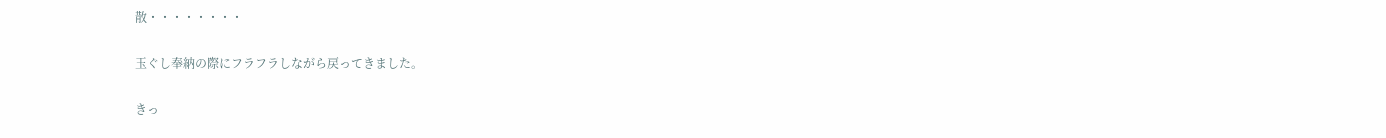散・・・・・・・・

玉ぐし奉納の際にフラフラしながら戻ってきました。

きっ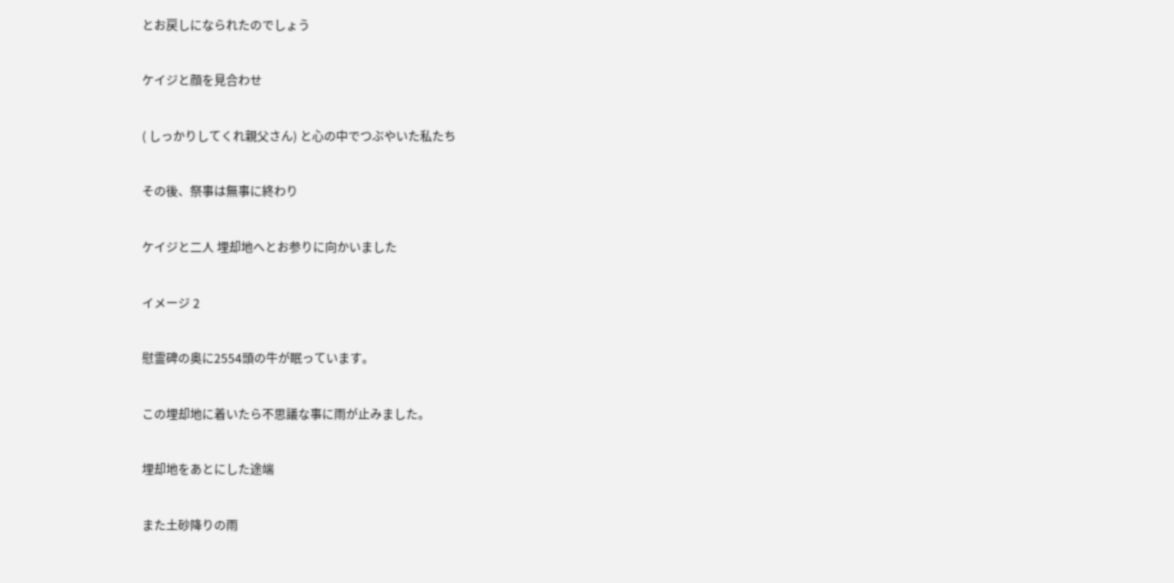とお戻しになられたのでしょう

ケイジと顔を見合わせ

( しっかりしてくれ親父さん) と心の中でつぶやいた私たち

その後、祭事は無事に終わり

ケイジと二人 埋却地へとお参りに向かいました

イメージ 2

慰霊碑の奥に2554頭の牛が眠っています。

この埋却地に着いたら不思議な事に雨が止みました。

埋却地をあとにした途端

また土砂降りの雨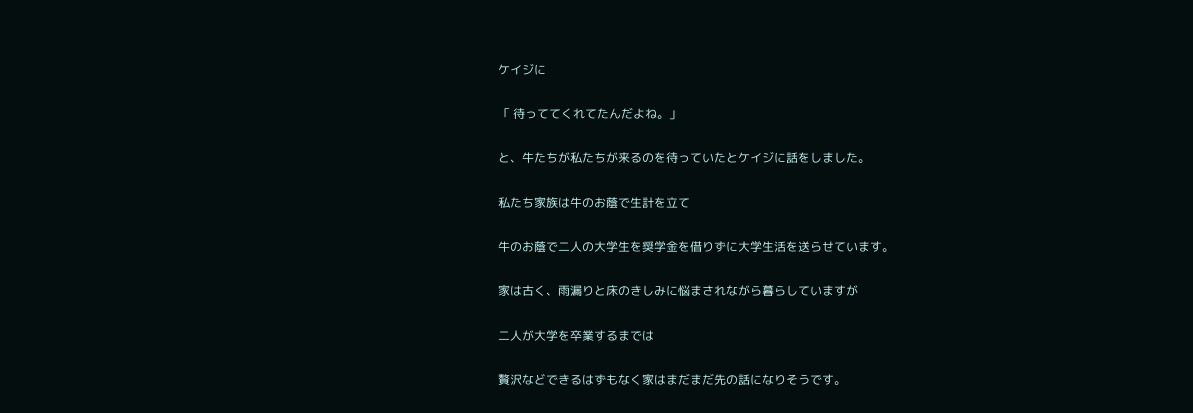ケイジに

「 待っててくれてたんだよね。」

と、牛たちが私たちが来るのを待っていたとケイジに話をしました。

私たち家族は牛のお蔭で生計を立て

牛のお蔭で二人の大学生を奨学金を借りずに大学生活を送らせています。

家は古く、雨漏りと床のきしみに悩まされながら暮らしていますが

二人が大学を卒業するまでは

贅沢などできるはずもなく家はまだまだ先の話になりそうです。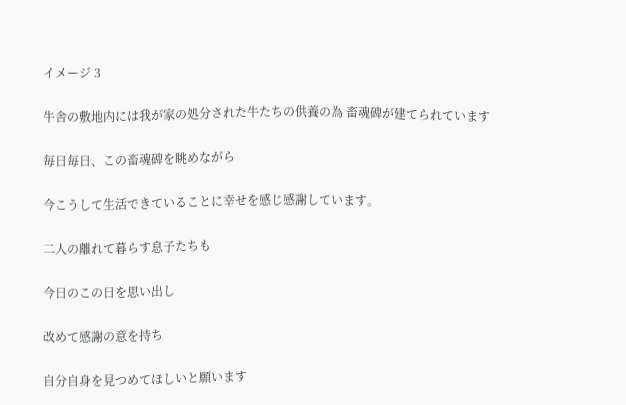イメージ 3

牛舎の敷地内には我が家の処分された牛たちの供養の為 畜魂碑が建てられています

毎日毎日、この畜魂碑を眺めながら

今こうして生活できていることに幸せを感じ感謝しています。

二人の離れて暮らす息子たちも

今日のこの日を思い出し

改めて感謝の意を持ち

自分自身を見つめてほしいと願います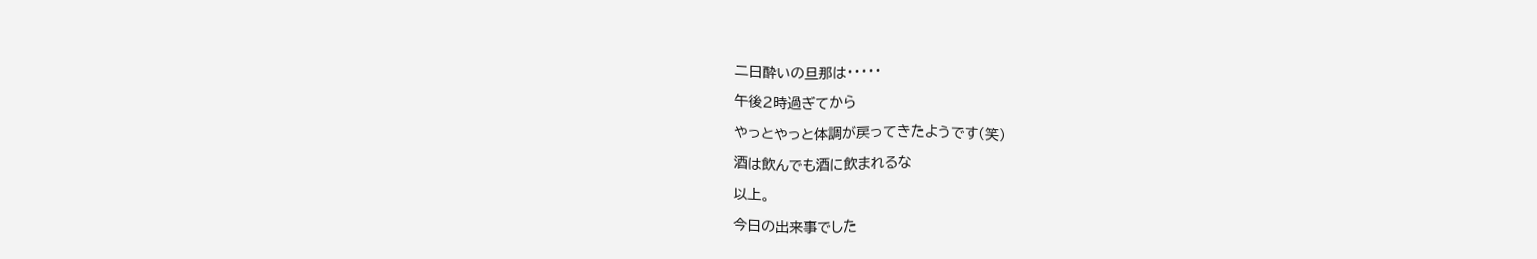二日酔いの旦那は・・・・・

午後2時過ぎてから

やっとやっと体調が戻ってきたようです(笑)

酒は飲んでも酒に飲まれるな

以上。

今日の出来事でした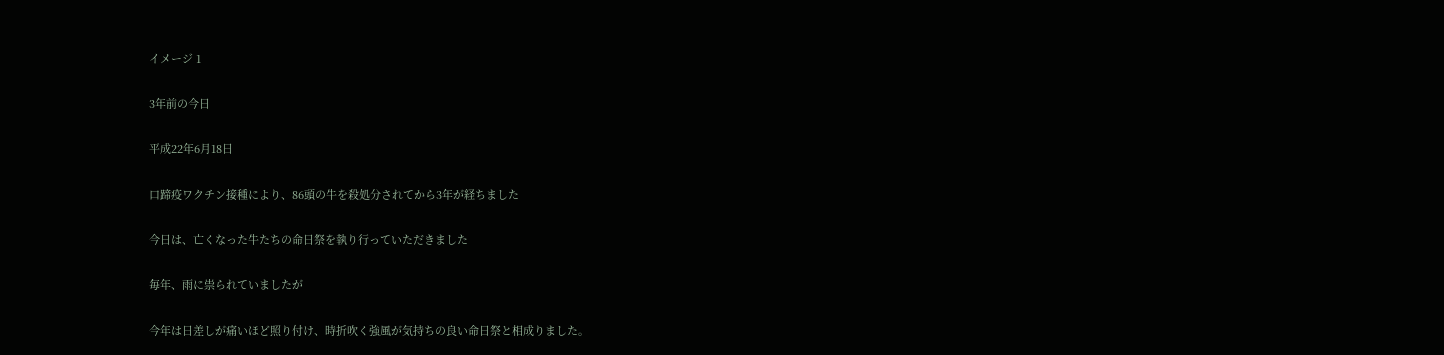イメージ 1

3年前の今日

平成22年6月18日

口蹄疫ワクチン接種により、86頭の牛を殺処分されてから3年が経ちました

今日は、亡くなった牛たちの命日祭を執り行っていただきました

毎年、雨に祟られていましたが

今年は日差しが痛いほど照り付け、時折吹く強風が気持ちの良い命日祭と相成りました。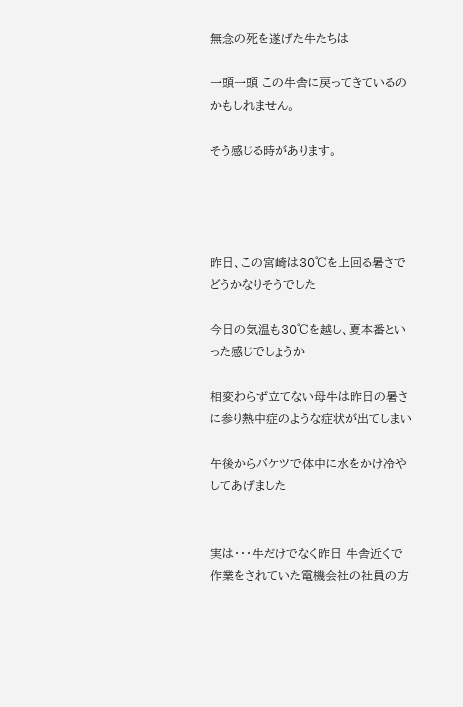無念の死を遂げた牛たちは

一頭一頭 この牛舎に戻ってきているのかもしれません。

そう感じる時があります。




昨日、この宮崎は30℃を上回る暑さでどうかなりそうでした

今日の気温も30℃を越し、夏本番といった感じでしょうか

相変わらず立てない母牛は昨日の暑さに参り熱中症のような症状が出てしまい

午後からバケツで体中に水をかけ冷やしてあげました


実は・・・牛だけでなく昨日 牛舎近くで作業をされていた電機会社の社員の方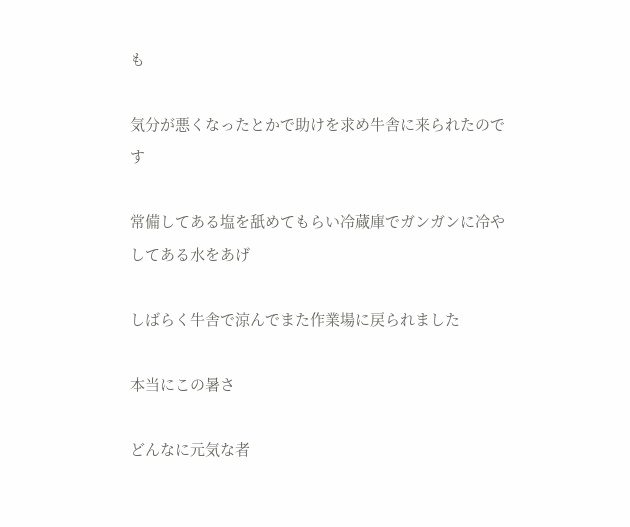も

気分が悪くなったとかで助けを求め牛舎に来られたのです

常備してある塩を舐めてもらい冷蔵庫でガンガンに冷やしてある水をあげ

しばらく牛舎で涼んでまた作業場に戻られました

本当にこの暑さ

どんなに元気な者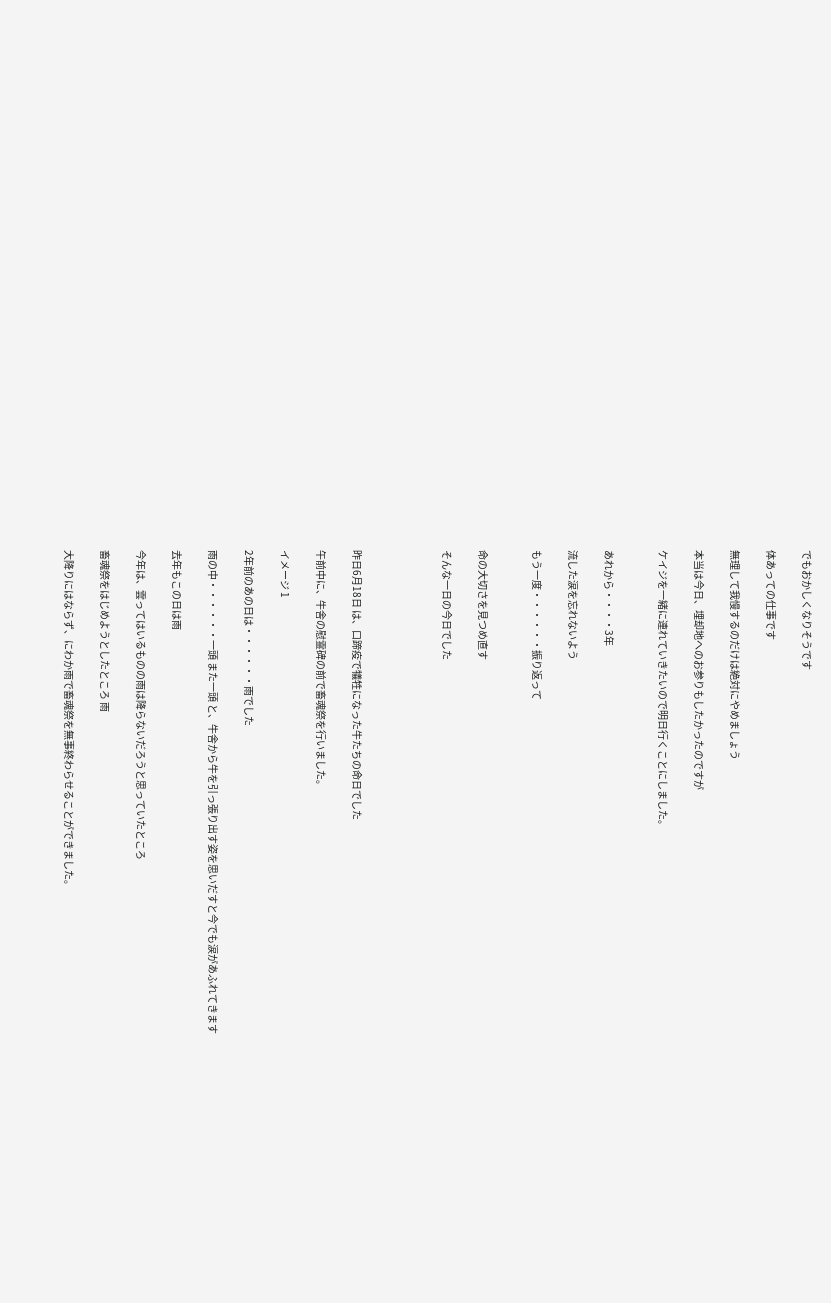でもおかしくなりそうです

体あっての仕事です

無理して我慢するのだけは絶対にやめましょう

本当は今日、埋却地へのお参りもしたかったのですが

ケイジを一緒に連れていきたいので明日行くことにしました。


あれから・・・・3年

流した涙を忘れないよう

もう一度・・・・・・振り返って


命の大切さを見つめ直す

そんな一日の今日でした




昨日6月18日 は、口蹄疫で犠牲になった牛たちの命日でした

午前中に、牛舎の慰霊碑の前で畜魂祭を行いました。

イメージ 1

2年前のあの日は・・・・・・雨でした

雨の中・・・・・・一頭 また一頭 と、牛舎から牛を引っ張り出す姿を思いだすと今でも涙があふれてきます

去年もこの日は雨

今年は、雲ってはいるものの雨は降らないだろうと思っていたところ

畜魂祭をはじめようとしたところ 雨

大降りにはならず、にわか雨で畜魂祭を無事終わらせることができました。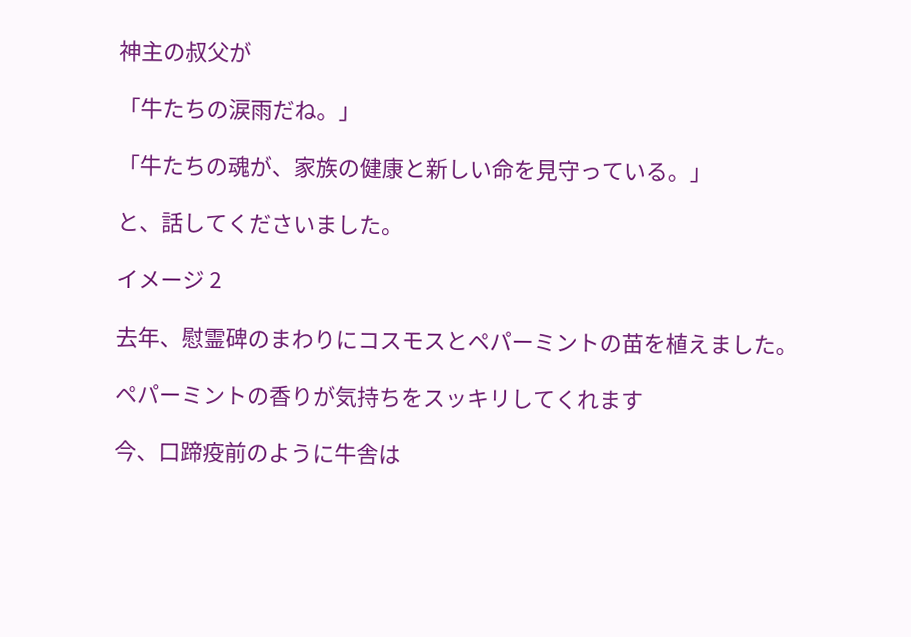神主の叔父が

「牛たちの涙雨だね。」

「牛たちの魂が、家族の健康と新しい命を見守っている。」

と、話してくださいました。

イメージ 2

去年、慰霊碑のまわりにコスモスとペパーミントの苗を植えました。

ペパーミントの香りが気持ちをスッキリしてくれます

今、口蹄疫前のように牛舎は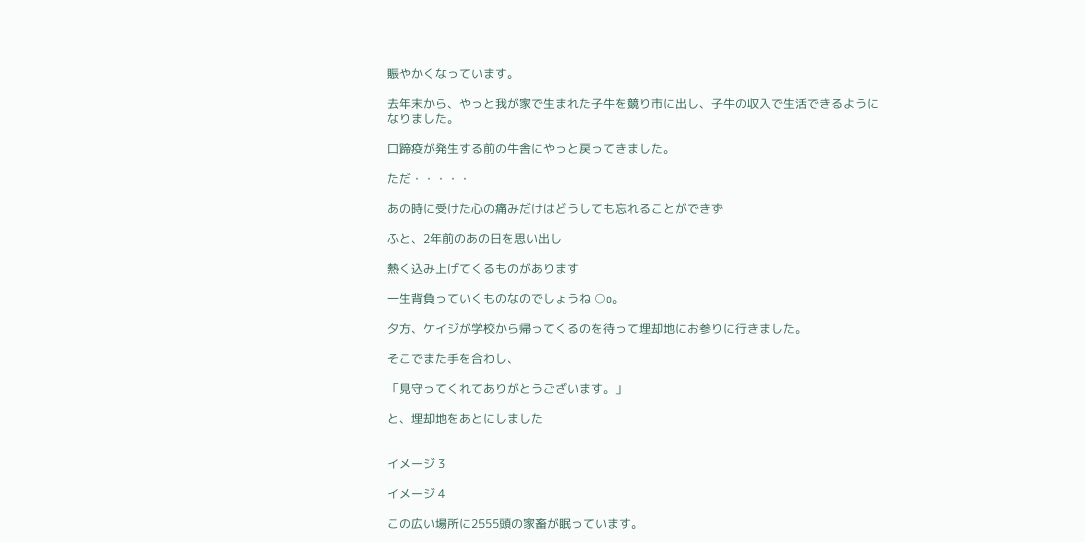賑やかくなっています。

去年末から、やっと我が家で生まれた子牛を競り市に出し、子牛の収入で生活できるようになりました。

口蹄疫が発生する前の牛舎にやっと戻ってきました。

ただ・・・・・

あの時に受けた心の痛みだけはどうしても忘れることができず

ふと、2年前のあの日を思い出し

熱く込み上げてくるものがあります

一生背負っていくものなのでしょうね ○o。

夕方、ケイジが学校から帰ってくるのを待って埋却地にお参りに行きました。

そこでまた手を合わし、

「見守ってくれてありがとうございます。」

と、埋却地をあとにしました


イメージ 3

イメージ 4

この広い場所に2555頭の家畜が眠っています。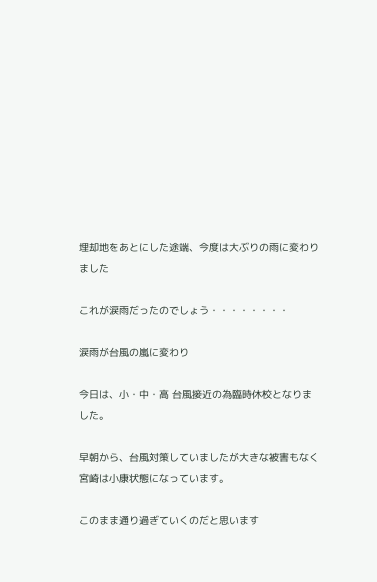埋却地をあとにした途端、今度は大ぶりの雨に変わりました

これが涙雨だったのでしょう・・・・・・・・

涙雨が台風の嵐に変わり

今日は、小・中・高 台風接近の為臨時休校となりました。

早朝から、台風対策していましたが大きな被害もなく宮崎は小康状態になっています。

このまま通り過ぎていくのだと思います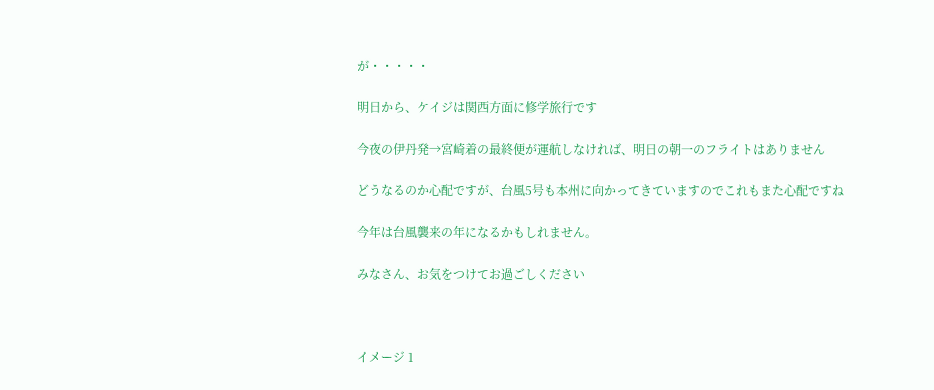が・・・・・

明日から、ケイジは関西方面に修学旅行です

今夜の伊丹発→宮崎着の最終便が運航しなければ、明日の朝一のフライトはありません

どうなるのか心配ですが、台風5号も本州に向かってきていますのでこれもまた心配ですね

今年は台風襲来の年になるかもしれません。

みなさん、お気をつけてお過ごしください



イメージ 1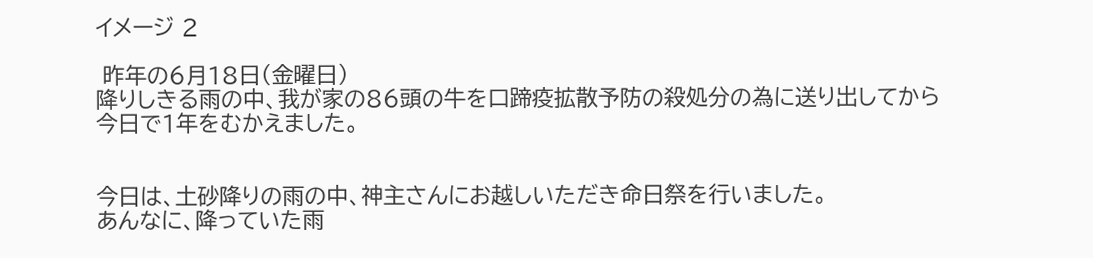イメージ 2

 昨年の6月18日(金曜日)
降りしきる雨の中、我が家の86頭の牛を口蹄疫拡散予防の殺処分の為に送り出してから
今日で1年をむかえました。


今日は、土砂降りの雨の中、神主さんにお越しいただき命日祭を行いました。
あんなに、降っていた雨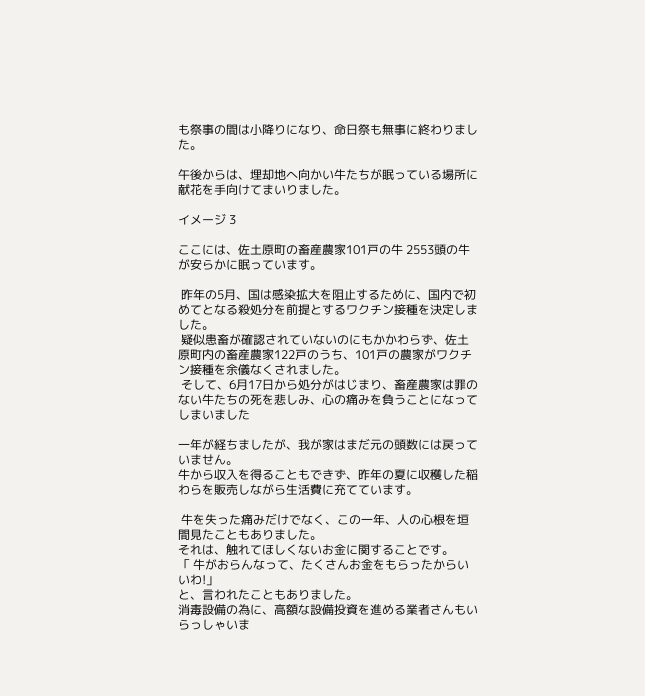も祭事の間は小降りになり、命日祭も無事に終わりました。

午後からは、埋却地へ向かい牛たちが眠っている場所に献花を手向けてまいりました。

イメージ 3

ここには、佐土原町の畜産農家101戸の牛 2553頭の牛が安らかに眠っています。

 昨年の5月、国は感染拡大を阻止するために、国内で初めてとなる殺処分を前提とするワクチン接種を決定しました。
 疑似患畜が確認されていないのにもかかわらず、佐土原町内の畜産農家122戸のうち、101戸の農家がワクチン接種を余儀なくされました。
 そして、6月17日から処分がはじまり、畜産農家は罪のない牛たちの死を悲しみ、心の痛みを負うことになってしまいました

一年が経ちましたが、我が家はまだ元の頭数には戻っていません。
牛から収入を得ることもできず、昨年の夏に収穫した稲わらを販売しながら生活費に充てています。

 牛を失った痛みだけでなく、この一年、人の心根を垣間見たこともありました。
それは、触れてほしくないお金に関することです。
「 牛がおらんなって、たくさんお金をもらったからいいわ!」
と、言われたこともありました。
消毒設備の為に、高額な設備投資を進める業者さんもいらっしゃいま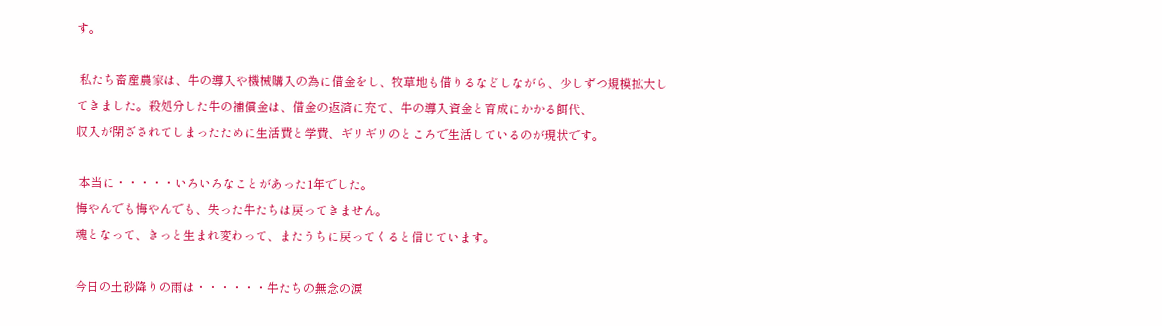す。

 私たち畜産農家は、牛の導入や機械購入の為に借金をし、牧草地も借りるなどしながら、少しずつ規模拡大してきました。殺処分した牛の補償金は、借金の返済に充て、牛の導入資金と育成にかかる餌代、
収入が閉ざされてしまったために生活費と学費、ギリギリのところで生活しているのが現状です。

 本当に・・・・・いろいろなことがあった1年でした。
悔やんでも悔やんでも、失った牛たちは戻ってきません。
魂となって、きっと生まれ変わって、またうちに戻ってくると信じています。

今日の土砂降りの雨は・・・・・・牛たちの無念の涙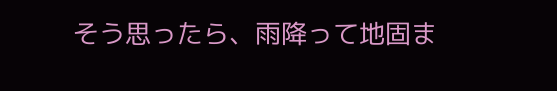そう思ったら、雨降って地固ま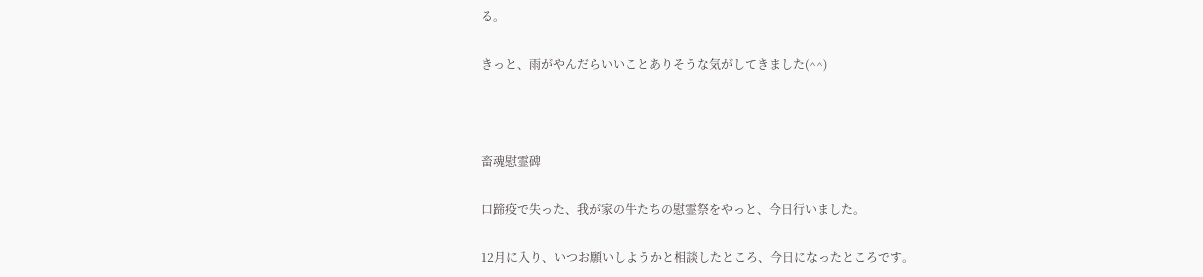る。

きっと、雨がやんだらいいことありそうな気がしてきました(^^)



畜魂慰霊碑

口蹄疫で失った、我が家の牛たちの慰霊祭をやっと、今日行いました。

12月に入り、いつお願いしようかと相談したところ、今日になったところです。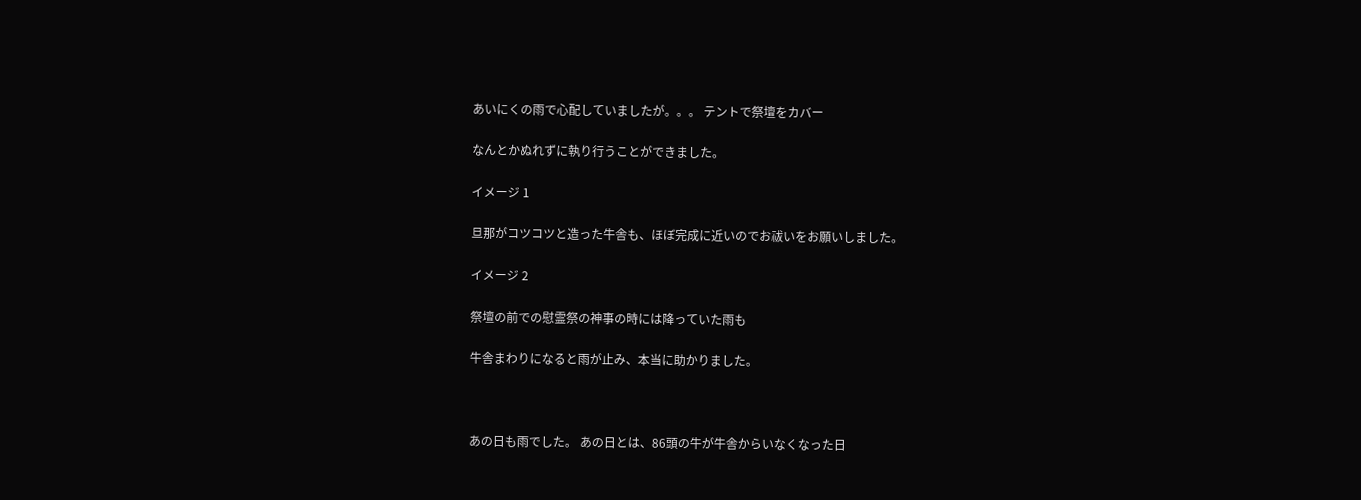あいにくの雨で心配していましたが。。。 テントで祭壇をカバー

なんとかぬれずに執り行うことができました。

イメージ 1

旦那がコツコツと造った牛舎も、ほぼ完成に近いのでお祓いをお願いしました。

イメージ 2

祭壇の前での慰霊祭の神事の時には降っていた雨も

牛舎まわりになると雨が止み、本当に助かりました。



あの日も雨でした。 あの日とは、86頭の牛が牛舎からいなくなった日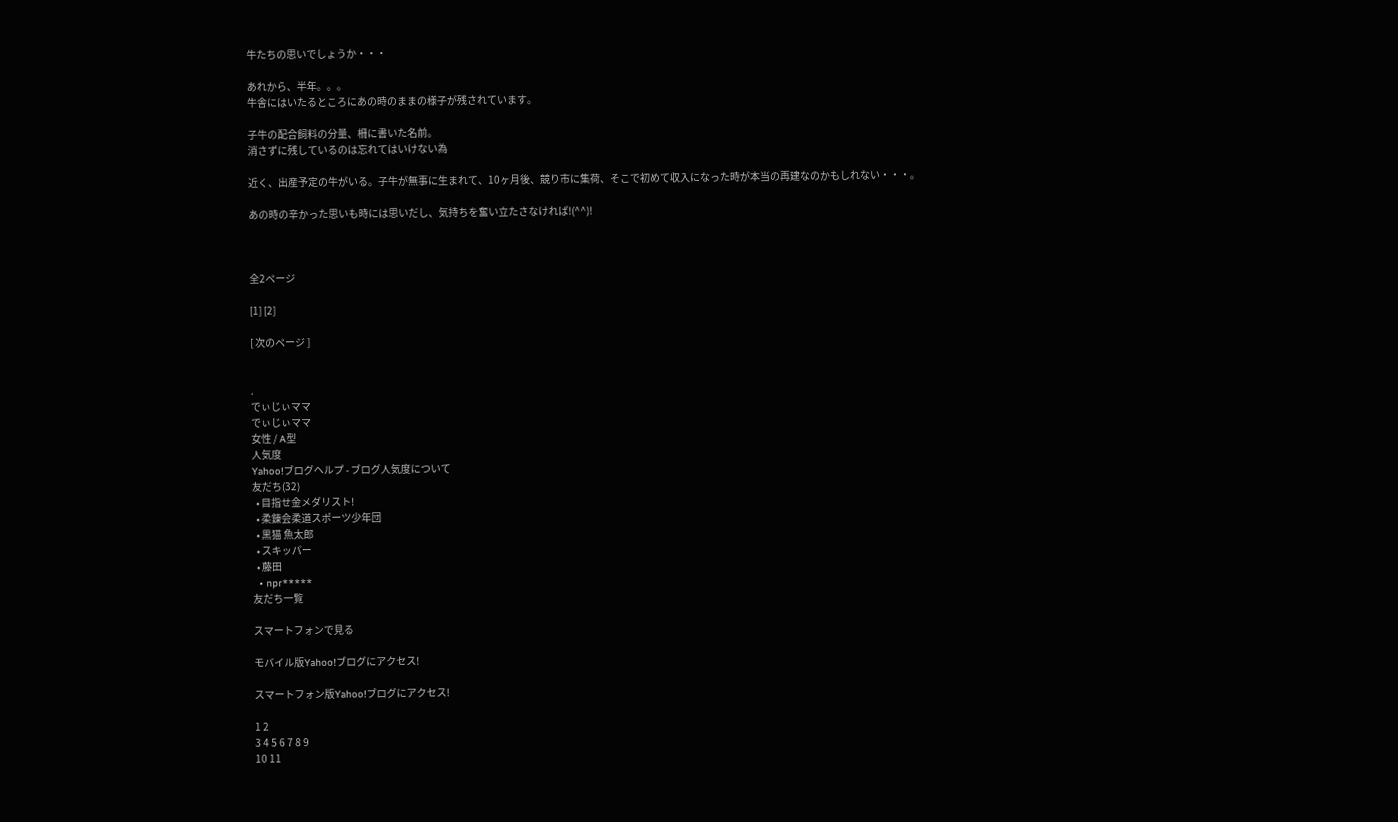牛たちの思いでしょうか・・・

あれから、半年。。。
牛舎にはいたるところにあの時のままの様子が残されています。

子牛の配合飼料の分量、柵に書いた名前。
消さずに残しているのは忘れてはいけない為

近く、出産予定の牛がいる。子牛が無事に生まれて、10ヶ月後、競り市に集荷、そこで初めて収入になった時が本当の再建なのかもしれない・・・。

あの時の辛かった思いも時には思いだし、気持ちを奮い立たさなければ!(^^)!



全2ページ

[1] [2]

[ 次のページ ]


.
でぃじぃママ
でぃじぃママ
女性 / A型
人気度
Yahoo!ブログヘルプ - ブログ人気度について
友だち(32)
  • 目指せ金メダリスト!
  • 柔錬会柔道スポーツ少年団
  • 黒猫 魚太郎
  • スキッパー
  • 藤田
  • npr*****
友だち一覧

スマートフォンで見る

モバイル版Yahoo!ブログにアクセス!

スマートフォン版Yahoo!ブログにアクセス!

1 2
3 4 5 6 7 8 9
10 11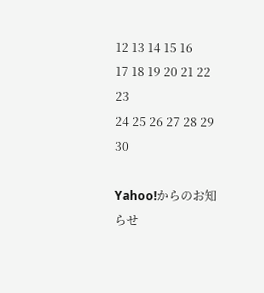12 13 14 15 16
17 18 19 20 21 22 23
24 25 26 27 28 29 30

Yahoo!からのお知らせ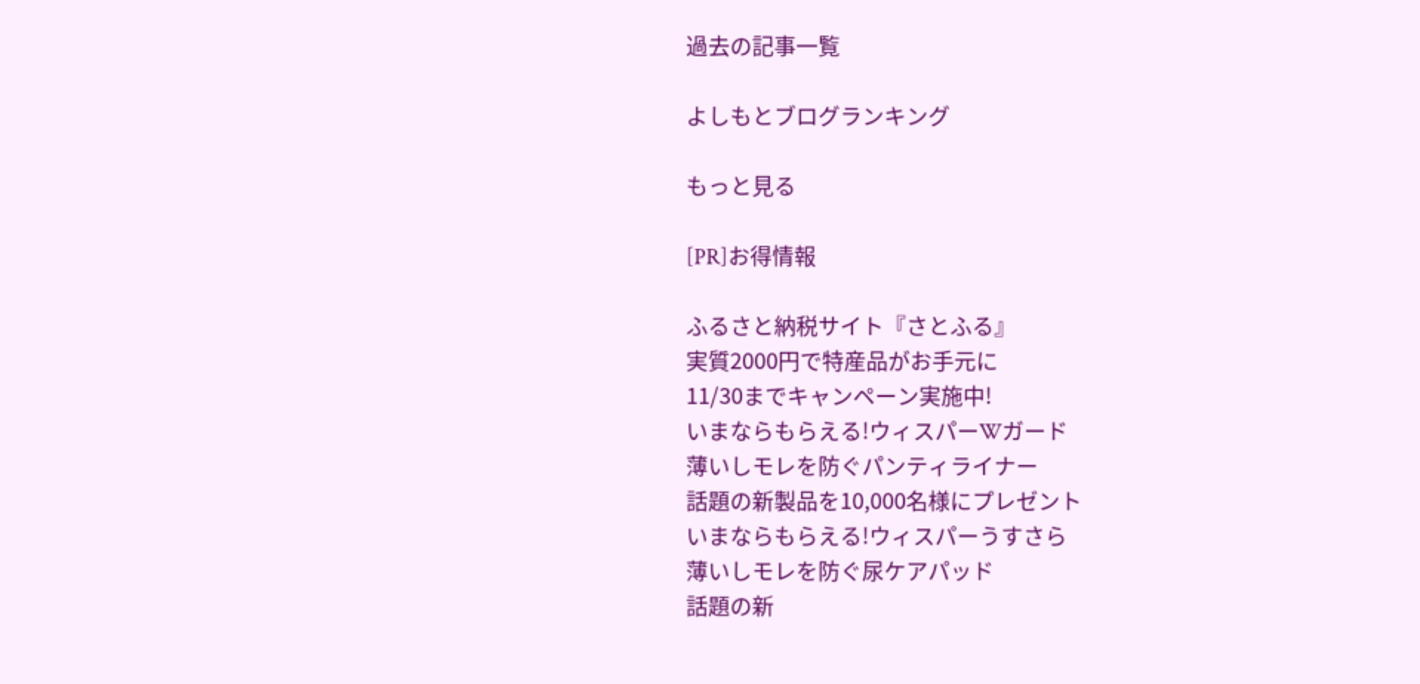過去の記事一覧

よしもとブログランキング

もっと見る

[PR]お得情報

ふるさと納税サイト『さとふる』
実質2000円で特産品がお手元に
11/30までキャンペーン実施中!
いまならもらえる!ウィスパーWガード
薄いしモレを防ぐパンティライナー
話題の新製品を10,000名様にプレゼント
いまならもらえる!ウィスパーうすさら
薄いしモレを防ぐ尿ケアパッド
話題の新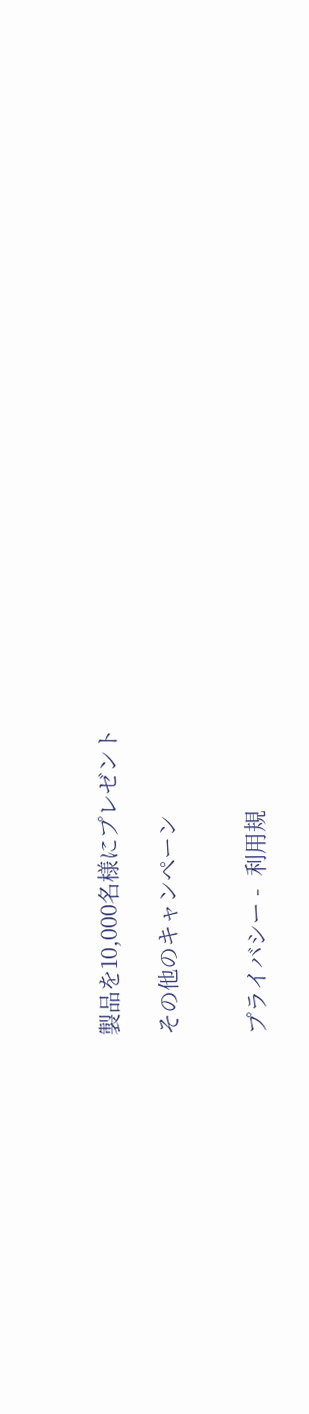製品を10,000名様にプレゼント

その他のキャンペーン


プライバシー -  利用規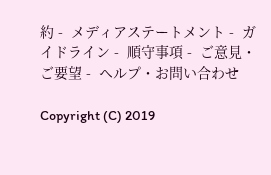約 -  メディアステートメント -  ガイドライン -  順守事項 -  ご意見・ご要望 -  ヘルプ・お問い合わせ

Copyright (C) 2019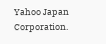Yahoo Japan Corporation.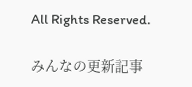All Rights Reserved.

みんなの更新記事